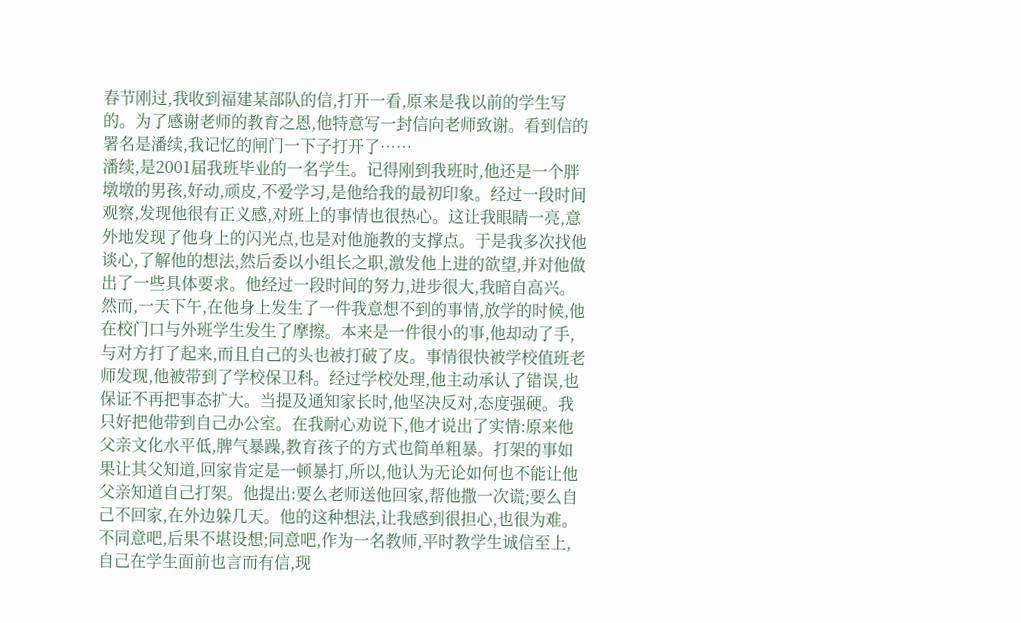春节刚过,我收到福建某部队的信,打开一看,原来是我以前的学生写的。为了感谢老师的教育之恩,他特意写一封信向老师致谢。看到信的署名是潘续,我记忆的闸门一下子打开了……
潘续,是2001届我班毕业的一名学生。记得刚到我班时,他还是一个胖墩墩的男孩,好动,顽皮,不爱学习,是他给我的最初印象。经过一段时间观察,发现他很有正义感,对班上的事情也很热心。这让我眼睛一亮,意外地发现了他身上的闪光点,也是对他施教的支撑点。于是我多次找他谈心,了解他的想法,然后委以小组长之职,激发他上进的欲望,并对他做出了一些具体要求。他经过一段时间的努力,进步很大,我暗自高兴。
然而,一天下午,在他身上发生了一件我意想不到的事情,放学的时候,他在校门口与外班学生发生了摩擦。本来是一件很小的事,他却动了手,与对方打了起来,而且自己的头也被打破了皮。事情很快被学校值班老师发现,他被带到了学校保卫科。经过学校处理,他主动承认了错误,也保证不再把事态扩大。当提及通知家长时,他坚决反对,态度强硬。我只好把他带到自己办公室。在我耐心劝说下,他才说出了实情:原来他父亲文化水平低,脾气暴躁,教育孩子的方式也简单粗暴。打架的事如果让其父知道,回家肯定是一顿暴打,所以,他认为无论如何也不能让他父亲知道自己打架。他提出:要么老师送他回家,帮他撒一次谎;要么自己不回家,在外边躲几天。他的这种想法,让我感到很担心,也很为难。不同意吧,后果不堪设想;同意吧,作为一名教师,平时教学生诚信至上,自己在学生面前也言而有信,现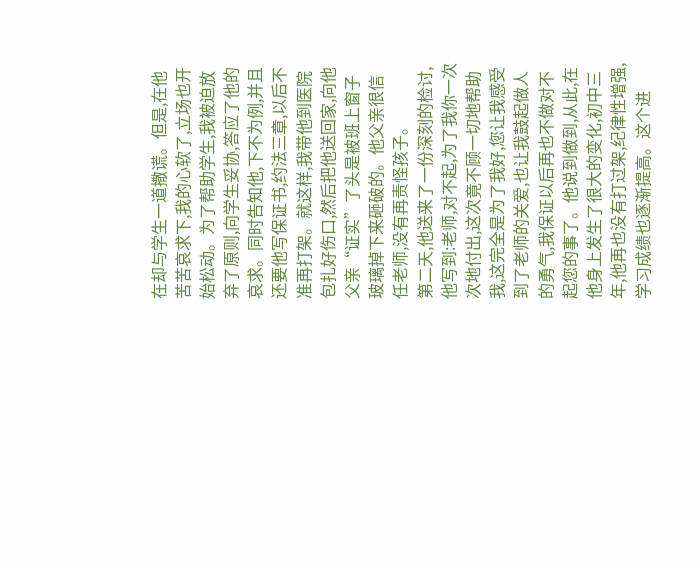在却与学生一道撒谎。但是,在他苦苦哀求下,我的心软了,立场也开始松动。为了帮助学生,我被迫放弃了原则,向学生妥协,答应了他的哀求。同时告知他,下不为例,并且还要他写保证书,约法三章,以后不准再打架。就这样,我带他到医院包扎好伤口,然后把他送回家,向他父亲“证实”了头是被班上窗子玻璃掉下来砸破的。他父亲很信任老师,没有再责怪孩子。
第二天,他送来了一份深刻的检讨,他写到:老师,对不起,为了我你一次次地付出,这次竟不顾一切地帮助我,这完全是为了我好,您让我感受到了老师的关爱,也让我鼓起做人的勇气,我保证以后再也不做对不起您的事了。他说到做到,从此,在他身上发生了很大的变化,初中三年,他再也没有打过架,纪律性增强,学习成绩也逐渐提高。这个进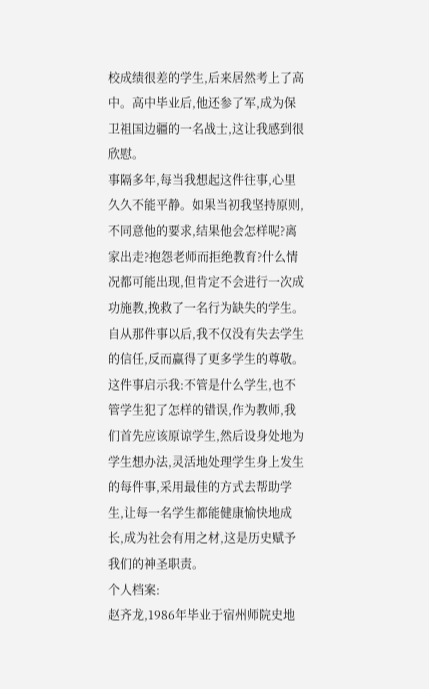校成绩很差的学生,后来居然考上了高中。高中毕业后,他还参了军,成为保卫祖国边疆的一名战士,这让我感到很欣慰。
事隔多年,每当我想起这件往事,心里久久不能平静。如果当初我坚持原则,不同意他的要求,结果他会怎样呢?离家出走?抱怨老师而拒绝教育?什么情况都可能出现,但肯定不会进行一次成功施教,挽救了一名行为缺失的学生。自从那件事以后,我不仅没有失去学生的信任,反而赢得了更多学生的尊敬。
这件事启示我:不管是什么学生,也不管学生犯了怎样的错误,作为教师,我们首先应该原谅学生,然后设身处地为学生想办法,灵活地处理学生身上发生的每件事,采用最佳的方式去帮助学生,让每一名学生都能健康愉快地成长,成为社会有用之材,这是历史赋予我们的神圣职责。
个人档案:
赵齐龙,1986年毕业于宿州师院史地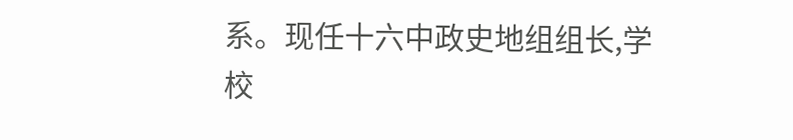系。现任十六中政史地组组长,学校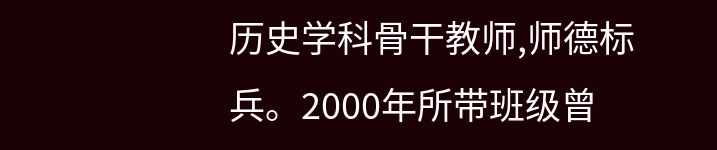历史学科骨干教师,师德标兵。2000年所带班级曾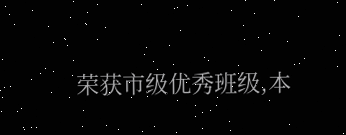荣获市级优秀班级,本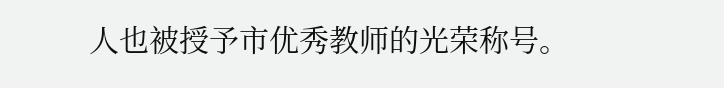人也被授予市优秀教师的光荣称号。